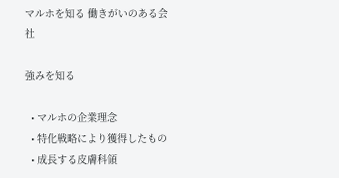マルホを知る 働きがいのある会社

強みを知る

  • マルホの企業理念
  • 特化戦略により獲得したもの
  • 成長する皮膚科領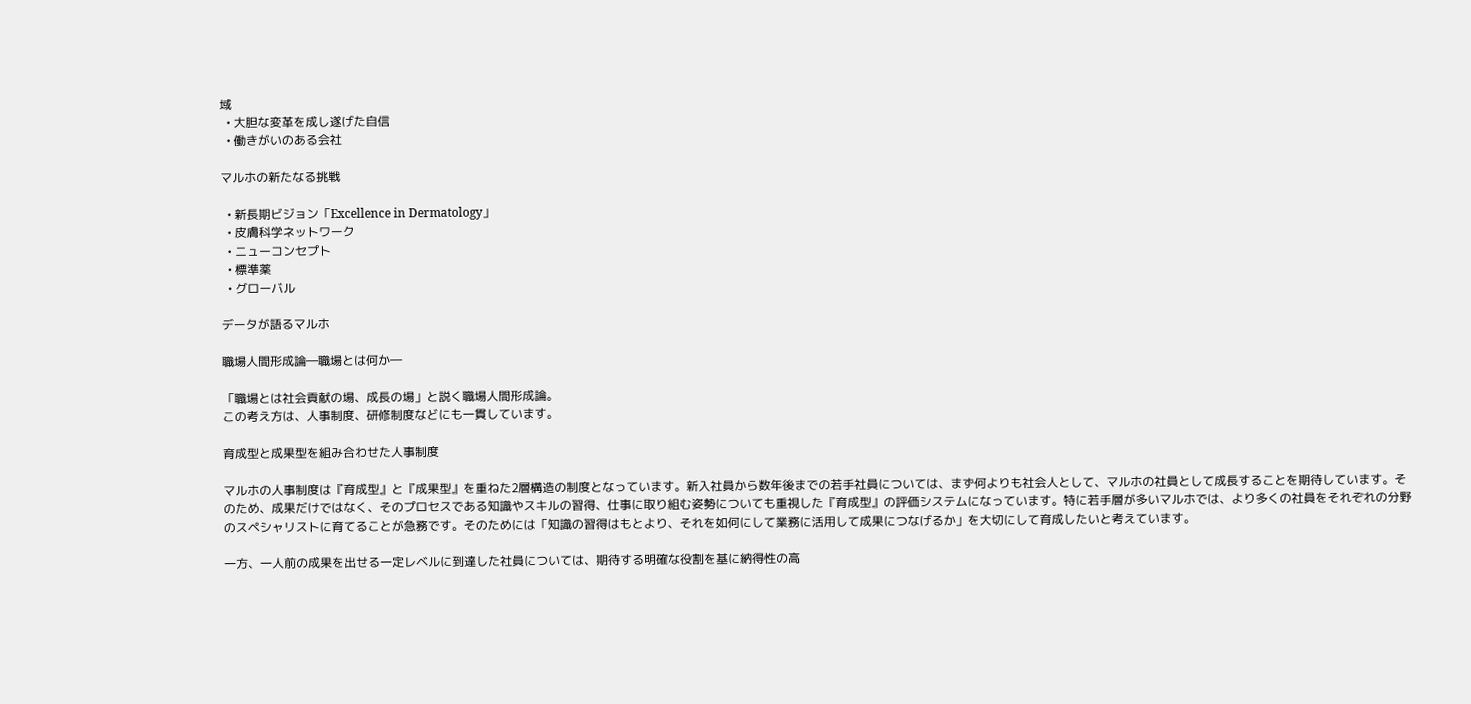域
  • 大胆な変革を成し遂げた自信
  • 働きがいのある会社

マルホの新たなる挑戦

  • 新長期ビジョン「Excellence in Dermatology」
  • 皮膚科学ネットワーク
  • ニューコンセプト
  • 標準薬
  • グローバル

データが語るマルホ

職場人間形成論―職場とは何か―

「職場とは社会貢献の場、成長の場」と説く職場人間形成論。
この考え方は、人事制度、研修制度などにも一貫しています。

育成型と成果型を組み合わせた人事制度

マルホの人事制度は『育成型』と『成果型』を重ねた2層構造の制度となっています。新入社員から数年後までの若手社員については、まず何よりも社会人として、マルホの社員として成長することを期待しています。そのため、成果だけではなく、そのプロセスである知識やスキルの習得、仕事に取り組む姿勢についても重視した『育成型』の評価システムになっています。特に若手層が多いマルホでは、より多くの社員をそれぞれの分野のスペシャリストに育てることが急務です。そのためには「知識の習得はもとより、それを如何にして業務に活用して成果につなげるか」を大切にして育成したいと考えています。

一方、一人前の成果を出せる一定レベルに到達した社員については、期待する明確な役割を基に納得性の高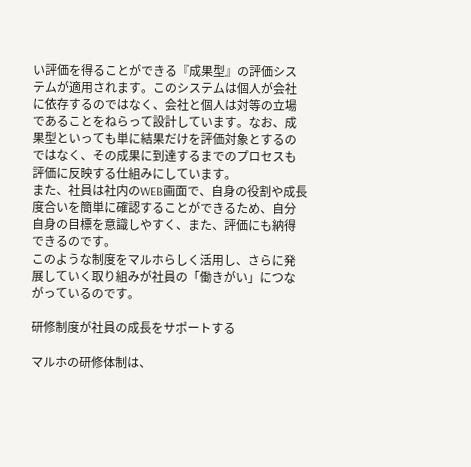い評価を得ることができる『成果型』の評価システムが適用されます。このシステムは個人が会社に依存するのではなく、会社と個人は対等の立場であることをねらって設計しています。なお、成果型といっても単に結果だけを評価対象とするのではなく、その成果に到達するまでのプロセスも評価に反映する仕組みにしています。
また、社員は社内のWEB画面で、自身の役割や成長度合いを簡単に確認することができるため、自分自身の目標を意識しやすく、また、評価にも納得できるのです。
このような制度をマルホらしく活用し、さらに発展していく取り組みが社員の「働きがい」につながっているのです。

研修制度が社員の成長をサポートする

マルホの研修体制は、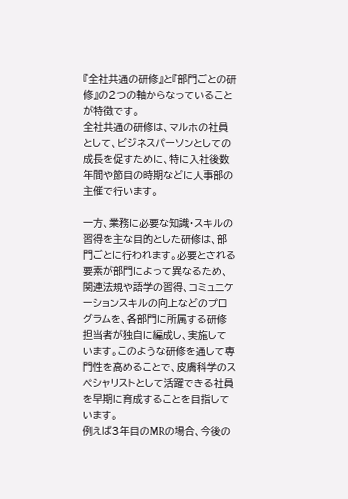『全社共通の研修』と『部門ごとの研修』の2つの軸からなっていることが特徴です。
全社共通の研修は、マルホの社員として、ビジネスパーソンとしての成長を促すために、特に入社後数年間や節目の時期などに人事部の主催で行います。

一方、業務に必要な知識・スキルの習得を主な目的とした研修は、部門ごとに行われます。必要とされる要素が部門によって異なるため、関連法規や語学の習得、コミュニケーションスキルの向上などのプログラムを、各部門に所属する研修担当者が独自に編成し、実施しています。このような研修を通して専門性を高めることで、皮膚科学のスペシャリストとして活躍できる社員を早期に育成することを目指しています。
例えば3年目のMRの場合、今後の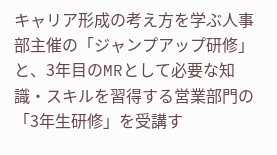キャリア形成の考え方を学ぶ人事部主催の「ジャンプアップ研修」と、3年目のMRとして必要な知識・スキルを習得する営業部門の「3年生研修」を受講す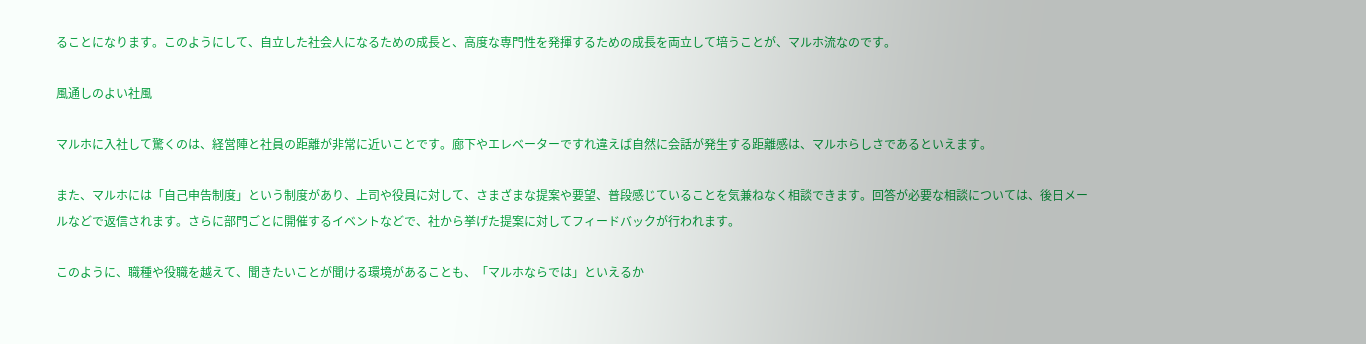ることになります。このようにして、自立した社会人になるための成長と、高度な専門性を発揮するための成長を両立して培うことが、マルホ流なのです。

風通しのよい社風

マルホに入社して驚くのは、経営陣と社員の距離が非常に近いことです。廊下やエレベーターですれ違えば自然に会話が発生する距離感は、マルホらしさであるといえます。

また、マルホには「自己申告制度」という制度があり、上司や役員に対して、さまざまな提案や要望、普段感じていることを気兼ねなく相談できます。回答が必要な相談については、後日メールなどで返信されます。さらに部門ごとに開催するイベントなどで、社から挙げた提案に対してフィードバックが行われます。

このように、職種や役職を越えて、聞きたいことが聞ける環境があることも、「マルホならでは」といえるか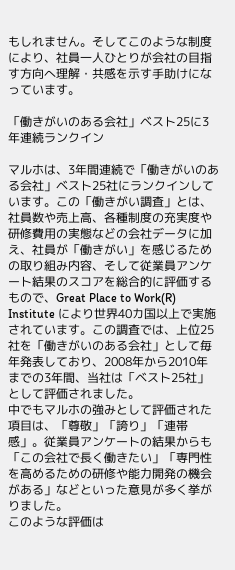もしれません。そしてこのような制度により、社員一人ひとりが会社の目指す方向へ理解・共感を示す手助けになっています。

「働きがいのある会社」ベスト25に3年連続ランクイン

マルホは、3年間連続で「働きがいのある会社」ベスト25社にランクインしています。この「働きがい調査」とは、社員数や売上高、各種制度の充実度や研修費用の実態などの会社データに加え、社員が「働きがい」を感じるための取り組み内容、そして従業員アンケート結果のスコアを総合的に評価するもので、Great Place to Work(R) Institute により世界40カ国以上で実施されています。この調査では、上位25社を「働きがいのある会社」として毎年発表しており、2008年から2010年までの3年間、当社は「ベスト25社」として評価されました。
中でもマルホの強みとして評価された項目は、「尊敬」「誇り」「連帯感」。従業員アンケートの結果からも「この会社で長く働きたい」「専門性を高めるための研修や能力開発の機会がある」などといった意見が多く挙がりました。
このような評価は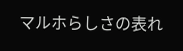マルホらしさの表れ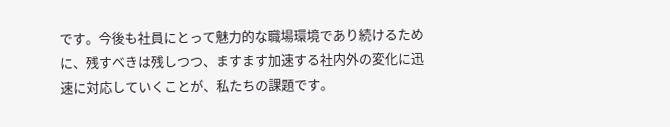です。今後も社員にとって魅力的な職場環境であり続けるために、残すべきは残しつつ、ますます加速する社内外の変化に迅速に対応していくことが、私たちの課題です。